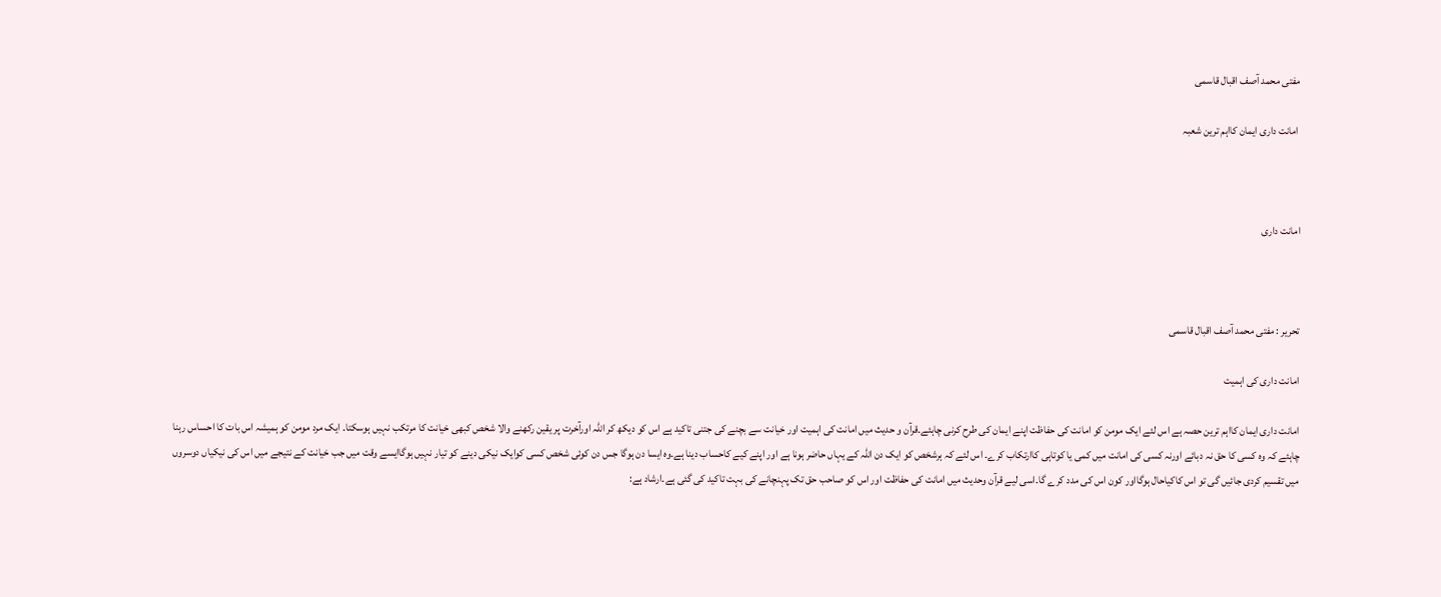مفتی محمد آصف اقبال قاسمی

 امانت داری ایمان کااہم ترین شعبہ



امانت داری



تحریر : مفتی محمد آصف اقبال قاسمی

امانت داری کی اہمیت

امانت داری ایمان کااہم ترین حصہ ہے اس لئے ایک مومن کو امانت کی حفاظت اپنے ایمان کی طرح کرنی چاہئے۔قرآن و حدیث میں امانت کی اہمیت اور خیانت سے بچنے کی جتنی تاکید ہے اس کو دیکھ کر اللہ اورآخرت پر یقین رکھنے والا شخص کبھی خیانت کا مرتکب نہیں ہوسکتا۔ ایک مرد مومن کو ہمیشہ اس بات کا احساس رہنا چاہئے کہ وہ کسی کا حق نہ دبائے اورنہ کسی کی امانت میں کمی یا کوتاہی کاارتکاب کرے۔ اس لئے کہ ہرشخص کو ایک دن اللہ کے یہاں حاضر ہونا ہے اور اپنے کیے کاحساب دینا ہے۔وہ ایسا دن ہوگا جس دن کوئی شخص کسی کوایک نیکی دینے کو تیار نہیں ہوگاایسے وقت میں جب خیانت کے نتیجے میں اس کی نیکیاں دوسروں میں تقسیم کردی جائیں گی تو اس کاکیاحال ہوگااور کون اس کی مدد کرے گا۔اسی لیے قرآن وحدیث میں امانت کی حفاظت اور اس کو صاحب حق تک پہنچانے کی بہت تاکید کی گئی ہے۔ارشاد ہے: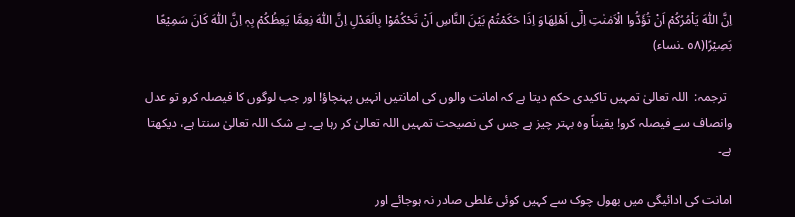اِنَّ اللّٰہَ یَاْمُرُکُمْ اَنْ تُؤَدُّوا الْاَمٰنٰتِ اِلٰٓی اَھْلِھَاوَ اِذَا حَکَمْتُمْ بَیْنَ النَّاسِ اَنْ تَحْکُمُوْا بِالَعَدْلِ اِنَّ اللّٰہَ نِعِمَّا یَعِظُکُمْ بِہٖ اِنَّ اللّٰہَ کَانَ سَمِیْعًا بَصِیْرًا(٥٨ ۔نساء)

  ترجمہ:  اللہ تعالیٰ تمہیں تاکیدی حکم دیتا ہے کہ امانت والوں کی امانتیں انہیں پہنچاؤ! اور جب لوگوں کا فیصلہ کرو تو عدل وانصاف سے فیصلہ کرو! یقیناً وہ بہتر چیز ہے جس کی نصیحت تمہیں اللہ تعالیٰ کر رہا ہے۔ بے شک اللہ تعالیٰ سنتا ہے، دیکھتا ہے۔

امانت کی ادائیگی میں بھول چوک سے کہیں کوئی غلطی صادر نہ ہوجائے اور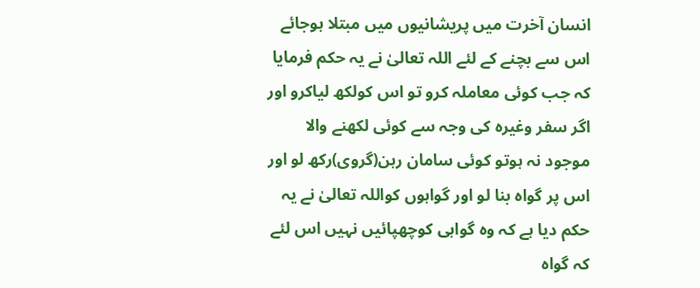انسان آخرت میں پریشانیوں میں مبتلا ہوجائے اس سے بچنے کے لئے اللہ تعالیٰ نے یہ حکم فرمایا کہ جب کوئی معاملہ کرو تو اس کولکھ لیاکرو اور اگر سفر وغیرہ کی وجہ سے کوئی لکھنے والا موجود نہ ہوتو کوئی سامان رہن(گروی)رکھ لو اور اس پر گواہ بنا لو اور گواہوں کواللہ تعالیٰ نے یہ حکم دیا ہے کہ وہ گواہی کوچھپائیں نہیں اس لئے کہ گواہ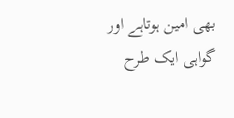بھی امین ہوتاہے اور گواہی ایک طرح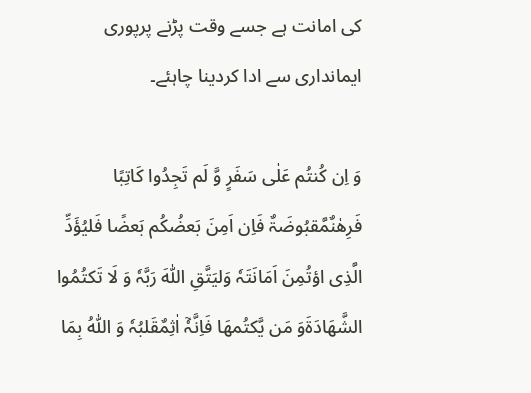کی امانت ہے جسے وقت پڑنے پرپوری ایمانداری سے ادا کردینا چاہئے۔

وَ اِن کُنتُم عَلٰی سَفَرٍ وَّ لَم تَجِدُوا کَاتِبًا فَرِھٰنٌمَّقبُوضَۃٌ فَاِن اَمِنَ بَعضُکُم بَعضًا فَلیُؤَدِّ الَّذِی اؤتُمِنَ اَمَانَتَہٗ وَلیَتَّقِ اللّٰہَ رَبَّہٗ وَ لَا تَکتُمُوا الشَّھَادَۃَوَ مَن یَّکتُمھَا فَاِنَّہٗٓ اٰثِمٌقَلبُہٗ وَ اللّٰہُ بِمَا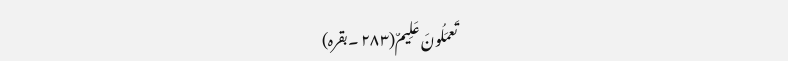تَعمَلُونَ عَلِیمٌ(٢٨٣ ۔بقرہ)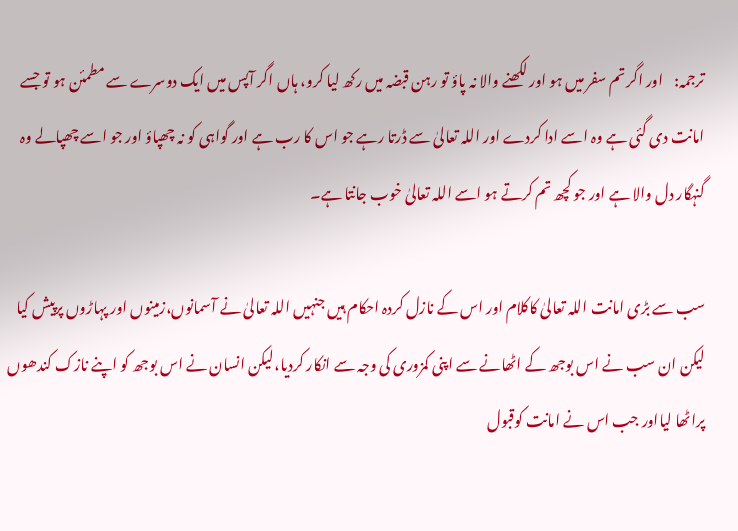ترجمہ:    اور اگر تم سفر میں ہو اور لکھنے والا نہ پاؤ تو رہن قبضہ میں رکھ لیا کرو، ہاں اگر آپس میں ایک دوسرے سے مطمئن ہو تو جسے امانت دی گئی ہے وہ اسے ادا کردے اور اللہ تعالیٰ سے ڈرتا رہے جو اس کا رب ہے اور گواہی کو نہ چھپاؤ اور جو اسے چھپالے وہ گنہگار دل والا ہے اور جو کچھ تم کرتے ہو اسے اللہ تعالیٰ خوب جانتا ہے۔

سب سے بڑی امانت اللہ تعالیٰ کاکلام اور اس کے نازل کردہ احکام ہیں جنہیں اللہ تعالیٰ نے آسمانوں،زمینوں اور پہاڑوں پرپیش کیا لیکن ان سب نے اس بوجھ کے اٹھانے سے اپنی کمزوری کی وجہ سے انکار کردیا،لیکن انسان نے اس بوجھ کو اپنے نازک کندھوں پراٹھا لیااور جب اس نے امانت کوقبول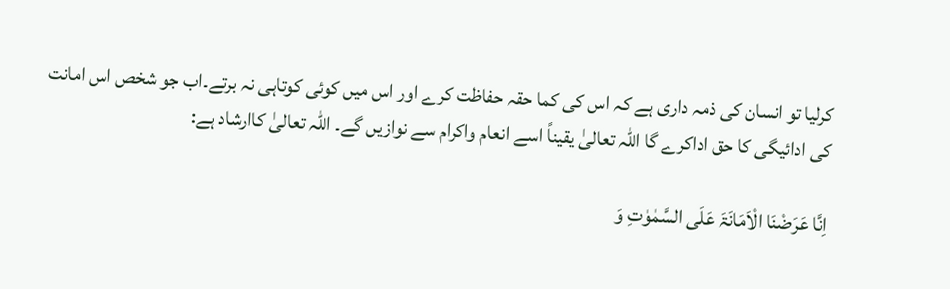کرلیا تو انسان کی ذمہ داری ہے کہ اس کی کما حقہ حفاظت کرے اور اس میں کوئی کوتاہی نہ برتے۔اب جو شخص اس امانت کی ادائیگی کا حق اداکرے گا اللہ تعالیٰ یقیناً اسے انعام واکرام سے نوازیں گے۔ اللہ تعالیٰ کاارشاد ہے:

اِنَّا عَرَضْنَا الْاَمَانَۃَ عَلَی السَّمٰوٰتِ وَ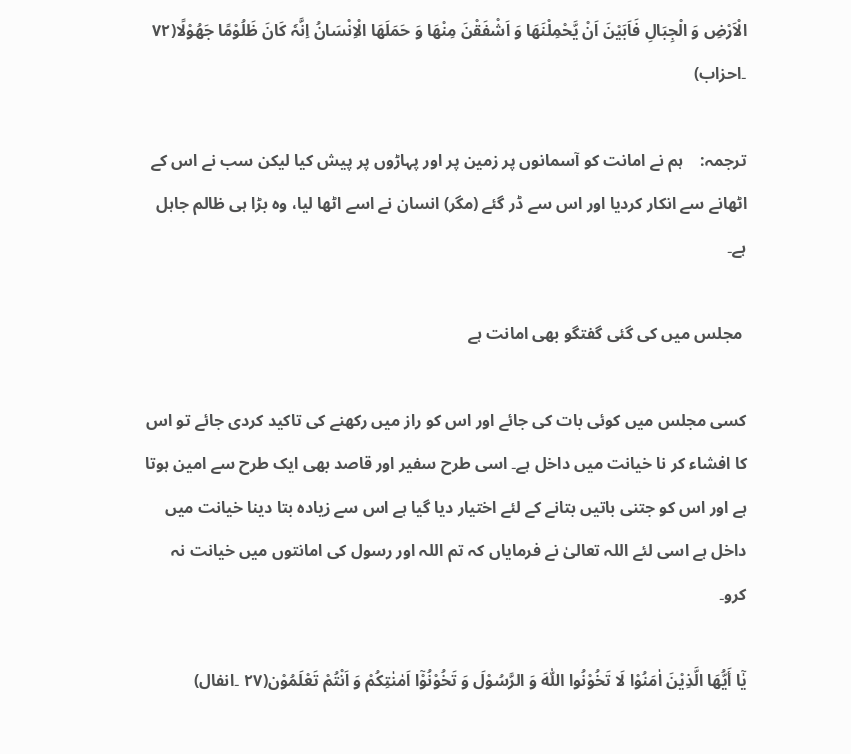الْاَرْضِ وَ الْجِبَالِ فَاَبَیْنَ اَنْ یَّحْمِلْنَھَا وَ اَشْفَقْنَ مِنْھَا وَ حَمَلَھَا الْاِنْسَانُ اِنَّہٗ کَانَ ظَلُوْمًا جَھُوْلًا(٧٢ ۔احزاب)

ترجمہ:    ہم نے امانت کو آسمانوں پر زمین پر اور پہاڑوں پر پیش کیا لیکن سب نے اس کے اٹھانے سے انکار کردیا اور اس سے ڈر گئے (مگر) انسان نے اسے اٹھا لیا، وہ بڑا ہی ظالم جاہل ہے۔

 مجلس میں کی گئی گفتگو بھی امانت ہے

کسی مجلس میں کوئی بات کی جائے اور اس کو راز میں رکھنے کی تاکید کردی جائے تو اس کا افشاء کر نا خیانت میں داخل ہے۔ اسی طرح سفیر اور قاصد بھی ایک طرح سے امین ہوتا ہے اور اس کو جتنی باتیں بتانے کے لئے اختیار دیا گیا ہے اس سے زیادہ بتا دینا خیانت میں داخل ہے اسی لئے اللہ تعالیٰ نے فرمایاں کہ تم اللہ اور رسول کی امانتوں میں خیانت نہ کرو۔

یٰٓا أَیُّھَا الَّذِیْنَ اٰمَنُوْا لَا تَخُوْنُوا اللّٰہَ وَ الرَّسُوْلَ وَ تَخُوْنُوْٓا اَمٰنٰتِکُمْ وَ اَنْتُمْ تَعْلَمُوْن(٢٧ ۔انفال)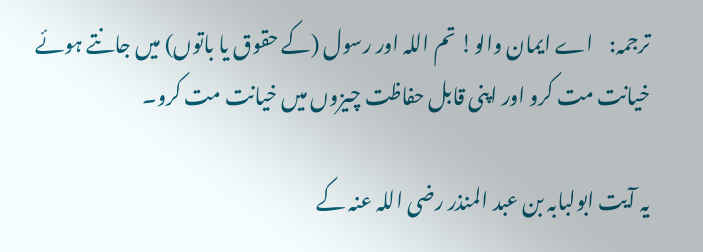ترجمہ:    اے ایمان والو! تم اللہ اور رسول (کے حقوق یا باتوں) میں جانتے ہوئے خیانت مت کرو اور اپنی قابل حفاظت چیزوں میں خیانت مت کرو۔

یہ آیت ابولبابہ بن عبد المنذر رضی اللہ عنہ کے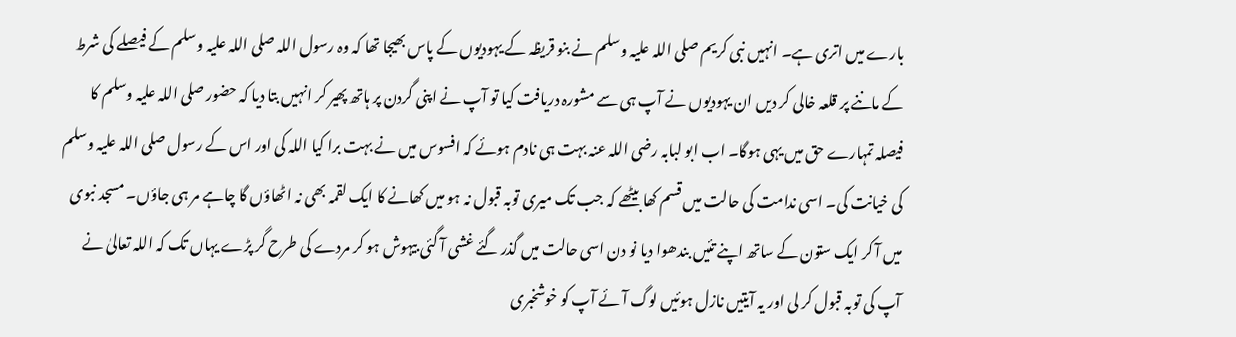بارے میں اتری ہے۔ انہیں نبی کریم صلی اللہ علیہ وسلم نے بنو قریظہ کے یہودیوں کے پاس بھیجا تھا کہ وہ رسول اللہ صلی اللہ علیہ وسلم کے فیصلے کی شرط کے ماننے پر قلعہ خالی کر دیں ان یہودیوں نے آپ ہی سے مشورہ دریافت کیا تو آپ نے اپنی گردن پر ہاتھ پھیر کر انہیں بتا دیا کہ حضور صلی اللہ علیہ وسلم کا فیصلہ تمہارے حق میں یہی ہوگا۔ اب ابو لبابہ رضی اللہ عنہ بہت ہی نادم ہوئے کہ افسوس میں نے بہت برا کیا اللہ کی اور اس کے رسول صلی اللہ علیہ وسلم کی خیانت کی۔ اسی ندامت کی حالت میں قسم کھا بیٹھے کہ جب تک میری توبہ قبول نہ ہو میں کھانے کا ایک لقمہ بھی نہ اٹھاؤں گا چاہے مر ہی جاؤں۔ مسجد نبوی میں آ کر ایک ستون کے ساتھ اپنے تئیں بندھوا دیا نو دن اسی حالت میں گذر گئے غشی آ گئی بیہوش ہو کر مردے کی طرح گر پڑے یہاں تک کہ اللہ تعالیٰ نے آپ کی توبہ قبول کر لی اور یہ آیتیں نازل ہوئیں لوگ آئے آپ کو خوشخبری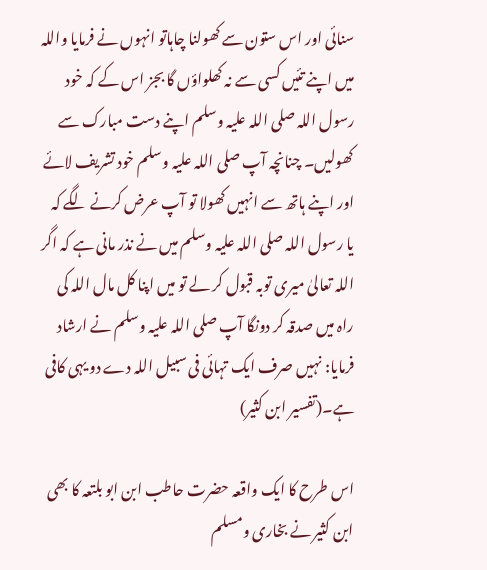سنائی اور اس ستون سے کھولنا چاہاتو انہوں نے فرمایا واللہ میں اپنے تئیں کسی سے نہ کھلواؤں گا بجز اس کے کہ خود رسول اللہ صلی اللہ علیہ وسلم اپنے دست مبارک سے کھولیں۔ چنانچہ آپ صلی اللہ علیہ وسلم خود تشریف لائے اور اپنے ہاتھ سے انہیں کھولا تو آپ عرض کرنے لگے کہ یا رسول اللہ صلی اللہ علیہ وسلم میں نے نذر مانی ہے کہ اگر اللہ تعالیٰ میری توبہ قبول کر لے تو میں اپنا کل مال اللہ کی راہ میں صدقہ کر دونگا آپ صلی اللہ علیہ وسلم نے ارشاد فرمایا: نہیں صرف ایک تہائی فی سبیل اللہ دے دو یہی کافی ہے۔(تفسیر ابن کثیر)

اس طرح کا ایک واقعہ حضرت حاطب ابن ابو بلتعہ کا بھی ابن کثیر نے بخاری ومسلم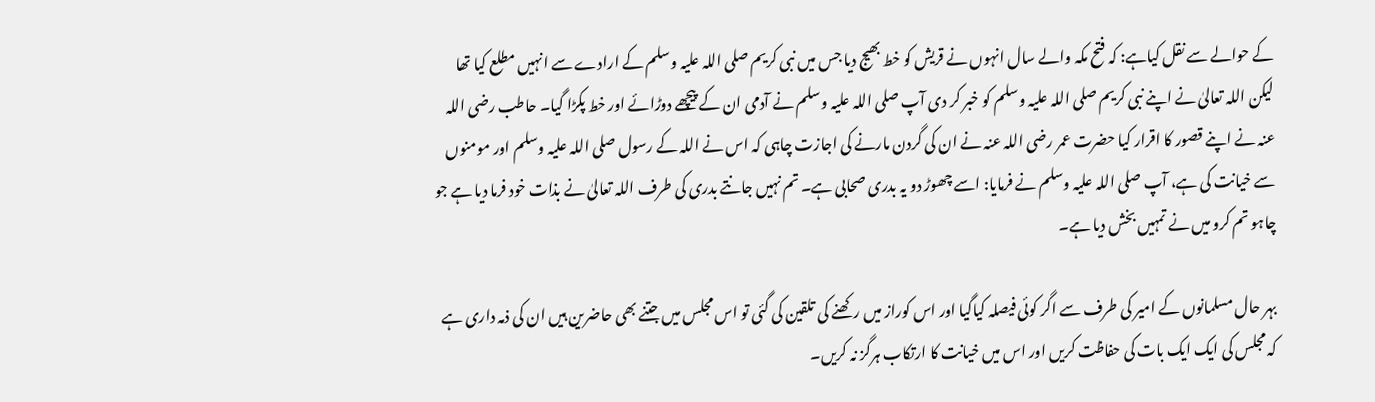کے حوالے سے نقل کیاہے: کہ فتح مکہ والے سال انہوں نے قریش کو خط بھیج دیا جس میں نبی کریم صلی اللہ علیہ وسلم کے ارادے سے انہیں مطلع کیا تھا لیکن اللہ تعالیٰ نے اپنے نبی کریم صلی اللہ علیہ وسلم کو خبر کر دی آپ صلی اللہ علیہ وسلم نے آدمی ان کے پیچھے دوڑائے اور خط پکڑا گیا۔ حاطب رضی اللہ عنہ نے اپنے قصور کا اقرار کیا حضرت عمر رضی اللہ عنہ نے ان کی گردن مارنے کی اجازت چاہی کہ اس نے اللہ کے رسول صلی اللہ علیہ وسلم اور مومنوں سے خیانت کی ہے، آپ صلی اللہ علیہ وسلم نے فرمایا: اسے چھوڑ دو یہ بدری صحابی ہے۔ تم نہیں جانتے بدری کی طرف اللہ تعالیٰ نے بذات خود فرما دیا ہے جو چاہو تم کرو میں نے تمہیں بخش دیا ہے۔

بہر حال مسلمانوں کے امیر کی طرف سے اگر کوئی فیصلہ کیاگیا اور اس کوراز میں رکھنے کی تلقین کی گئی تو اس مجلس میں جتنے بھی حاضرین ہیں ان کی ذمہ داری ہے کہ مجلس کی ایک ایک بات کی حفاظت کریں اور اس میں خیانت کا ارتکاب ہرگز نہ کریں۔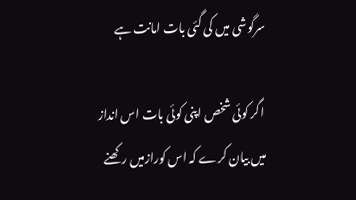سرگوشی میں کی گئی بات امانت ہے

 اگر کوئی شخص اپنی کوئی بات اس انداز میں بیان کرے کہ اس کورازمیں رکھنے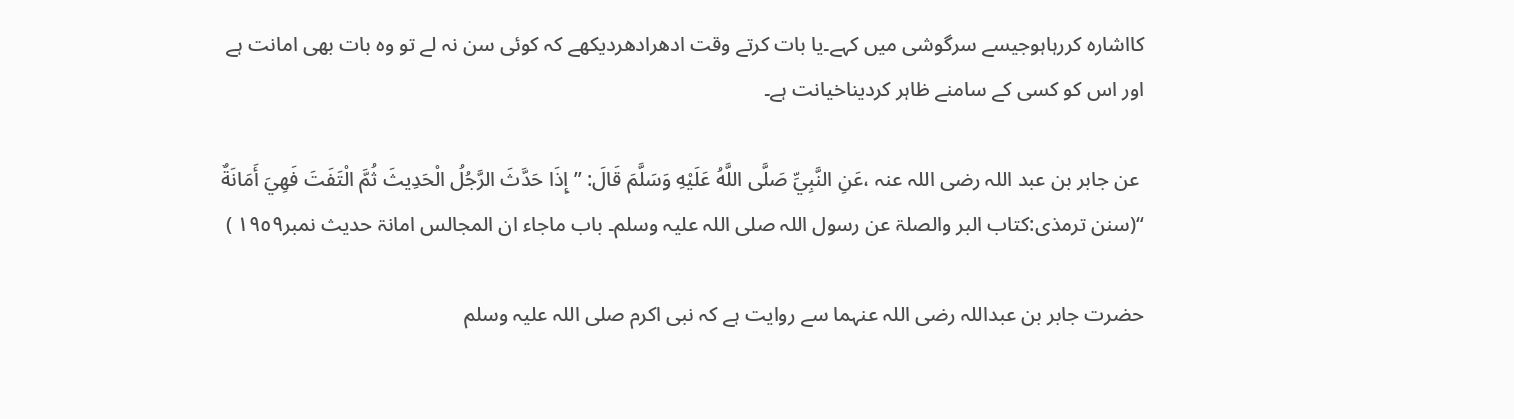کااشارہ کررہاہوجیسے سرگوشی میں کہے۔یا بات کرتے وقت ادھرادھردیکھے کہ کوئی سن نہ لے تو وہ بات بھی امانت ہے اور اس کو کسی کے سامنے ظاہر کردیناخیانت ہے۔

 عن جابر بن عبد اللہ رضی اللہ عنہ ،عَنِ النَّبِيِّ صَلَّى اللَّهُ عَلَيْهِ وَسَلَّمَ قَالَ: ” إِذَا حَدَّثَ الرَّجُلُ الْحَدِيثَ ثُمَّ الْتَفَتَ فَهِيَ أَمَانَةٌ “(سنن ترمذی:کتاب البر والصلۃ عن رسول اللہ صلی اللہ علیہ وسلم۔ باب ماجاء ان المجالس امانۃ حدیث نمبر١٩٥٩ )

حضرت جابر بن عبداللہ رضی اللہ عنہما سے روایت ہے کہ نبی اکرم صلی اللہ علیہ وسلم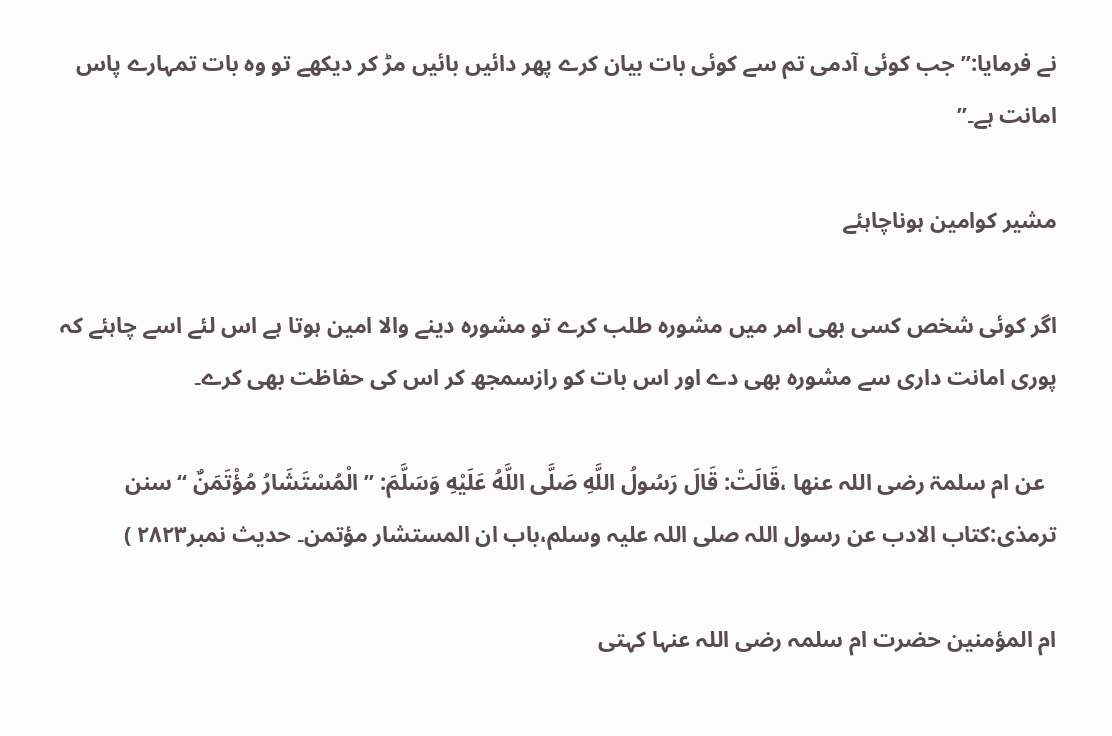نے فرمایا:”جب کوئی آدمی تم سے کوئی بات بیان کرے پھر دائیں بائیں مڑ کر دیکھے تو وہ بات تمہارے پاس امانت ہے۔”

مشیر کوامین ہوناچاہئے

اگر کوئی شخص کسی بھی امر میں مشورہ طلب کرے تو مشورہ دینے والا امین ہوتا ہے اس لئے اسے چاہئے کہ پوری امانت داری سے مشورہ بھی دے اور اس بات کو رازسمجھ کر اس کی حفاظت بھی کرے۔

  عن ام سلمۃ رضی اللہ عنھا ،قَالَتْ: قَالَ رَسُولُ اللَّهِ صَلَّى اللَّهُ عَلَيْهِ وَسَلَّمَ: ” الْمُسْتَشَارُ مُؤْتَمَنٌ “سنن ترمذی:کتاب الادب عن رسول اللہ صلی اللہ علیہ وسلم،باب ان المستشار مؤتمن۔ حدیث نمبر٢٨٢٣ )

ام المؤمنین حضرت ام سلمہ رضی اللہ عنہا کہتی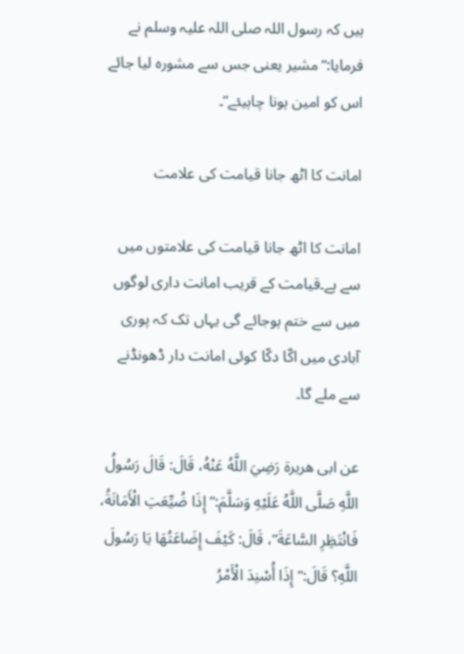ہیں کہ رسول اللہ صلی اللہ علیہ وسلم نے فرمایا:”مشیر یعنی جس سے مشورہ لیا جائے اس کو امین ہونا چاہیئے”۔

امانت کا اٹھ جانا قیامت کی علامت

امانت کا اٹھ جانا قیامت کی علامتوں میں سے ہے۔قیامت کے قریب امانت داری لوگوں میں سے ختم ہوجائے گی یہاں تک کہ پوری آبادی میں اکّا دکّا کوئی امانت دار ڈھونڈنے سے ملے گا۔

عن ابی ھریرۃ رَضِيَ اللَّهُ عَنْهُ، قَالَ: قَالَ رَسُولُ اللَّهِ صَلَّى اللَّهُ عَلَيْهِ وَسَلَّمَ:” إِذَا ضُيِّعَتِ الْأَمَانَةُ، فَانْتَظِرِ السَّاعَةَ”، قَالَ: كَيْفَ إِضَاعَتُهَا يَا رَسُولَ اللَّهِ؟ قَالَ:” إِذَا أُسْنِدَ الْأَمْرُ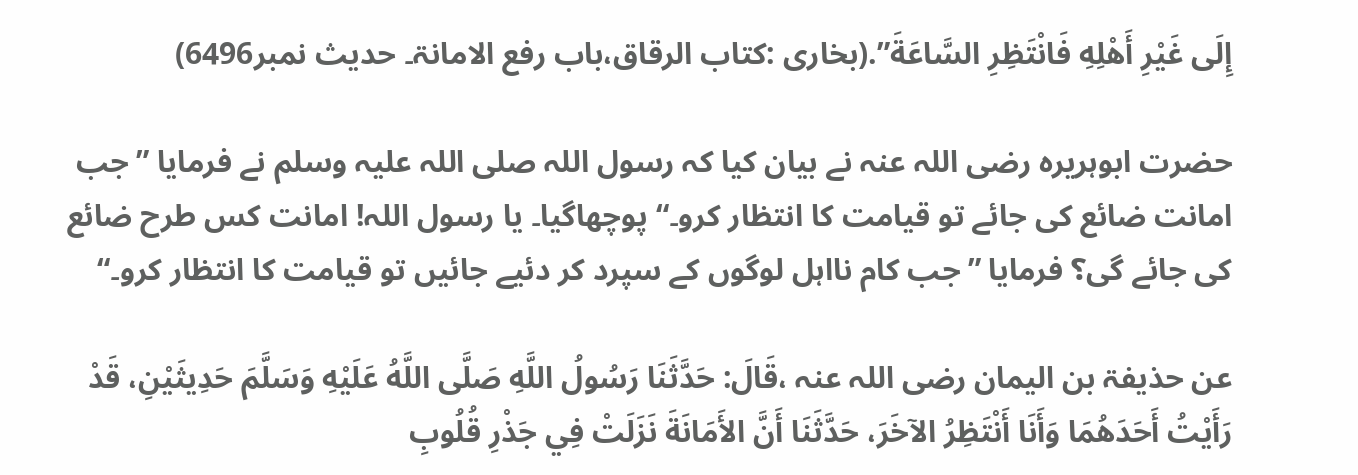إِلَى غَيْرِ أَهْلِهِ فَانْتَظِرِ السَّاعَةَ”.(بخاری :کتاب الرقاق،باب رفع الامانۃ۔ حدیث نمبر6496)

حضرت ابوہریرہ رضی اللہ عنہ نے بیان کیا کہ رسول اللہ صلی اللہ علیہ وسلم نے فرمایا ”جب امانت ضائع کی جائے تو قیامت کا انتظار کرو۔“ پوچھاگیا۔ یا رسول اللہ! امانت کس طرح ضائع کی جائے گی؟ فرمایا ”جب کام نااہل لوگوں کے سپرد کر دئیے جائیں تو قیامت کا انتظار کرو۔“

عن حذیفۃ بن الیمان رضی اللہ عنہ ،قَالَ: حَدَّثَنَا رَسُولُ اللَّهِ صَلَّى اللَّهُ عَلَيْهِ وَسَلَّمَ حَدِيثَيْنِ، قَدْ رَأَيْتُ أَحَدَهُمَا وَأَنَا أَنْتَظِرُ الآخَرَ، حَدَّثَنَا أَنَّ الأَمَانَةَ نَزَلَتْ فِي جَذْرِ قُلُوبِ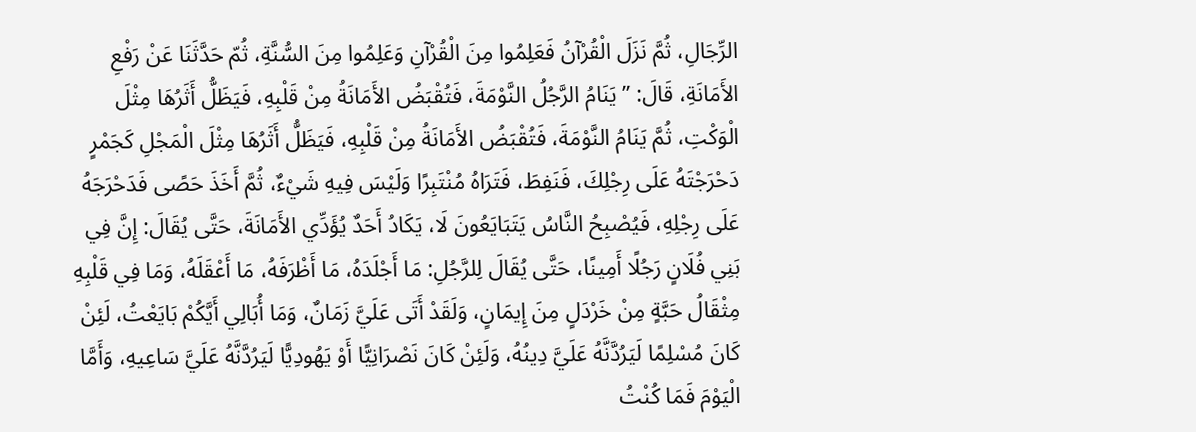الرِّجَالِ، ثُمَّ نَزَلَ الْقُرْآنُ فَعَلِمُوا مِنَ الْقُرْآنِ وَعَلِمُوا مِنَ السُّنَّةِ، ثُمّ حَدَّثَنَا عَنْ رَفْعِ الأَمَانَةِ، قَالَ: ” يَنَامُ الرَّجُلُ النَّوْمَةَ، فَتُقْبَضُ الأَمَانَةُ مِنْ قَلْبِهِ، فَيَظَلُّ أَثَرُهَا مِثْلَ الْوَكْتِ، ثُمَّ يَنَامُ النَّوْمَةَ، فَتُقْبَضُ الأَمَانَةُ مِنْ قَلْبِهِ، فَيَظَلُّ أَثَرُهَا مِثْلَ الْمَجْلِ كَجَمْرٍ دَحْرَجْتَهُ عَلَى رِجْلِكَ، فَنَفِطَ، فَتَرَاهُ مُنْتَبِرًا وَلَيْسَ فِيهِ شَيْءٌ، ثُمَّ أَخَذَ حَصًى فَدَحْرَجَهُ عَلَى رِجْلِهِ، فَيُصْبِحُ النَّاسُ يَتَبَايَعُونَ لَا، يَكَادُ أَحَدٌ يُؤَدِّي الأَمَانَةَ، حَتَّى يُقَالَ: إِنَّ فِي بَنِي فُلَانٍ رَجُلًا أَمِينًا، حَتَّى يُقَالَ لِلرَّجُلِ: مَا أَجْلَدَهُ، مَا أَظْرَفَهُ، مَا أَعْقَلَهُ، وَمَا فِي قَلْبِهِ مِثْقَالُ حَبَّةٍ مِنْ خَرْدَلٍ مِنَ إِيمَانٍ، وَلَقَدْ أَتَى عَلَيَّ زَمَانٌ، وَمَا أُبَالِي أَيَّكُمْ بَايَعْتُ، لَئِنْ كَانَ مُسْلِمًا لَيَرُدَّنَّهُ عَلَيَّ دِينُهُ، وَلَئِنْ كَانَ نَصْرَانِيًّا أَوْ يَهُودِيًّا لَيَرُدَّنَّهُ عَلَيَّ سَاعِيهِ، وَأَمَّا الْيَوْمَ فَمَا كُنْتُ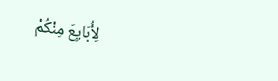لِأُبَايِعَ مِنْكُمْ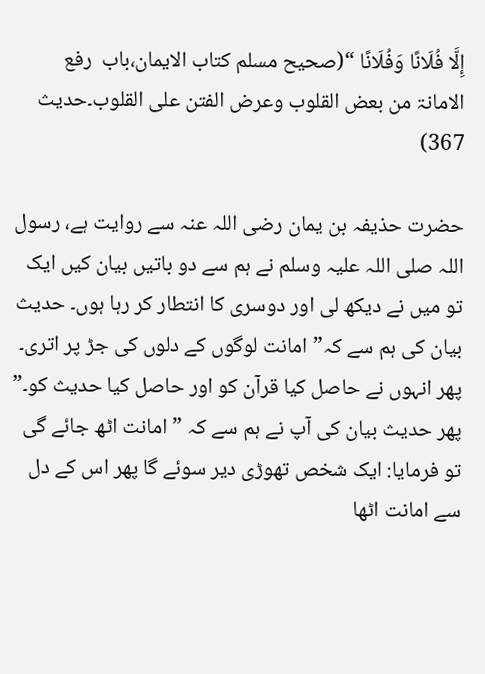إِلَّا فُلَانًا وَفُلَانًا “(صحیح مسلم کتاب الایمان،باب  رفع الامانۃ من بعض القلوب وعرض الفتن علی القلوب۔حدیث 367)

حضرت حذیفہ بن یمان رضی اللہ عنہ سے روایت ہے، رسول اللہ صلی اللہ علیہ وسلم نے ہم سے دو باتیں بیان کیں ایک تو میں نے دیکھ لی اور دوسری کا انتطار کر رہا ہوں۔ حدیث بیان کی ہم سے کہ”امانت لوگوں کے دلوں کی جڑ پر اتری۔ پھر انہوں نے حاصل کیا قرآن کو اور حاصل کیا حدیث کو۔” پھر حدیث بیان کی آپ نے ہم سے کہ ”امانت اٹھ جائے گی تو فرمایا: ایک شخص تھوڑی دیر سوئے گا پھر اس کے دل سے امانت اٹھا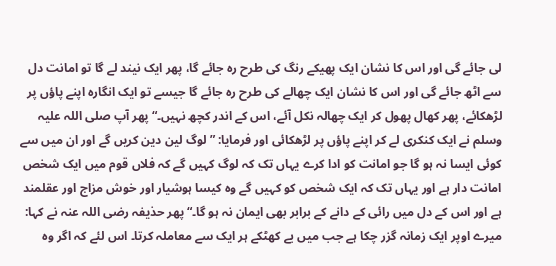لی جائے گی اور اس کا نشان ایک پھیکے رنگ کی طرح رہ جائے گا، پھر ایک نیند لے گا تو امانت دل سے اٹھ جائے گی اور اس کا نشان ایک چھالے کی طرح رہ جائے گا جیسے تو ایک انگارہ اپنے پاؤں پر لڑھکائے، پھر کھال پھول کر ایک چھالہ نکل آئے، اس کے اندر کچھ نہیں۔“ پھر آپ صلی اللہ علیہ وسلم نے ایک کنکری لے کر اپنے پاؤں پر لڑھکائی اور فرمایا: ”لوگ لین دین کریں گے اور ان میں سے کوئی ایسا نہ ہو گا جو امانت کو ادا کرے یہاں تک کہ لوگ کہیں گے کہ فلاں قوم میں ایک شخص امانت دار ہے اور یہاں تک کہ ایک شخص کو کہیں گے وہ کیسا ہوشیار اور خوش مزاج اور عقلمند ہے اور اس کے دل میں رائی کے دانے کے برابر بھی ایمان نہ ہو گا۔“ پھر حذیفہ رضی اللہ عنہ نے کہا: میرے اوپر ایک زمانہ گزر چکا ہے جب میں بے کھٹکے ہر ایک سے معاملہ کرتا۔ اس لئے کہ اگر وہ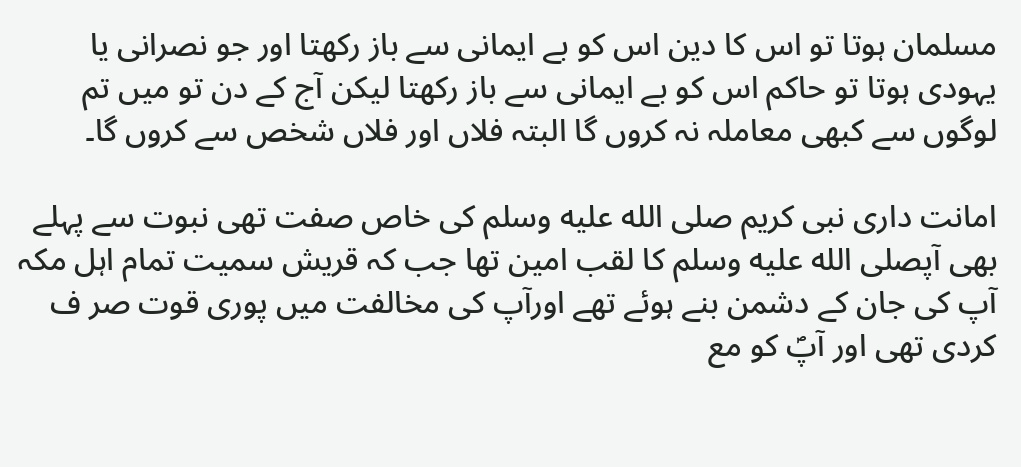مسلمان ہوتا تو اس کا دین اس کو بے ایمانی سے باز رکھتا اور جو نصرانی یا یہودی ہوتا تو حاکم اس کو بے ایمانی سے باز رکھتا لیکن آج کے دن تو میں تم لوگوں سے کبھی معاملہ نہ کروں گا البتہ فلاں اور فلاں شخص سے کروں گا۔

امانت داری نبی کریم صلى الله عليه وسلم کی خاص صفت تھی نبوت سے پہلے بھی آپصلى الله عليه وسلم کا لقب امین تھا جب کہ قریش سمیت تمام اہل مکہ آپ کی جان کے دشمن بنے ہوئے تھے اورآپ کی مخالفت میں پوری قوت صر ف کردی تھی اور آپؐ کو مع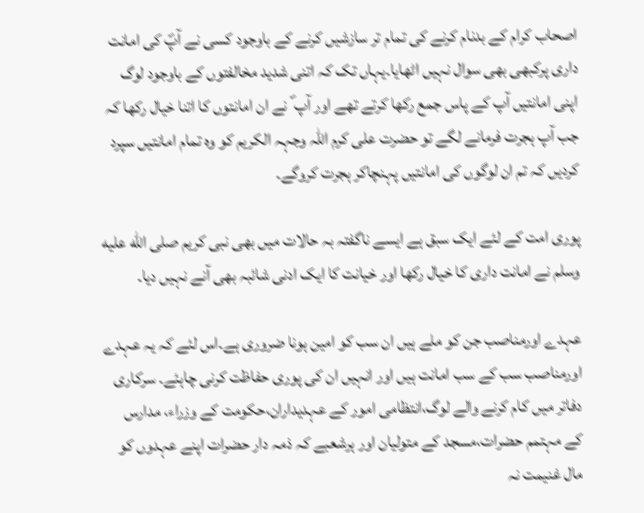اصحاب کرام کے بدنام کرنے کی تمام تر سازشیں کرنے کے باوجود کسی نے آپؐ کی امانت داری پرکبھی بھی سوال نہیں اٹھایا۔یہاں تک کہ اتنی شدید مخالفتوں کے باوجود لوگ اپنی امانتیں آپ کے پاس جمع رکھا کرتے تھے اور آپ ؐ نے ان امانتوں کا اتنا خیال رکھا کہ جب آپ ہجرت فرمانے لگے تو حضرت علی کرم اللہ وجہہ الکریم کو وہ تمام امانتیں سپرد کردیں کہ تم ان لوگوں کی امانتیں پہنچاکر ہجرت کروگے۔

پوری امت کے لئے ایک سبق ہے ایسے ناگفتہ بہ حالات میں بھی نبی کریم صلى الله عليه وسلم نے امانت داری کا خیال رکھا اور خیانت کا ایک ادنی شائبہ بھی آنے نہیں دیا۔

عہدے اورمناصب جن کو ملے ہیں ان سب کو امین ہونا ضروری ہے۔اس لئے کہ یہ عہدے اورمناصب سب کے سب امانت ہیں اور انہیں ان کی پوری حفاظت کرنی چاہئے۔ سرکاری دفاتر میں کام کرنے والے لوگ،انتظامی امور کے عہدیداران،حکومت کے وزراء، مدارس کے مہتمم حضرات،مسجد کے متولیان اور ہرشعبے کہ ذمہ دار حضرات اپنے عہدوں کو مال غنیمت نہ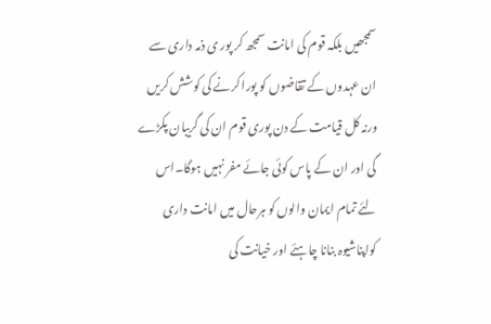سمجھیں بلکہ قوم کی امانت سمجھ کر پور ی ذمہ داری سے ان عہدوں کے تقاضوں کو پورا کرنے کی کوشش کریں ورنہ کل قیامت کے دن پوری قوم ان کی گریبان پکڑے گی اور ان کے پاس کوئی جائے مفر نہیں ہوگا۔اس لئے تمام ایمان والوں کو ہرحال میں امانت داری کواپناشیوہ بنانا چاہئے اور خیانت کی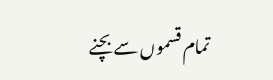تمام قسموں سے بچنے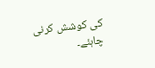کی کوشش کرنی چاہئے۔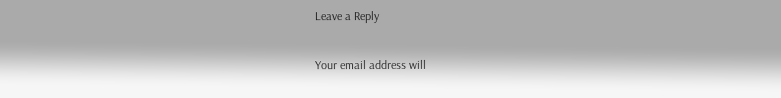Leave a Reply

Your email address will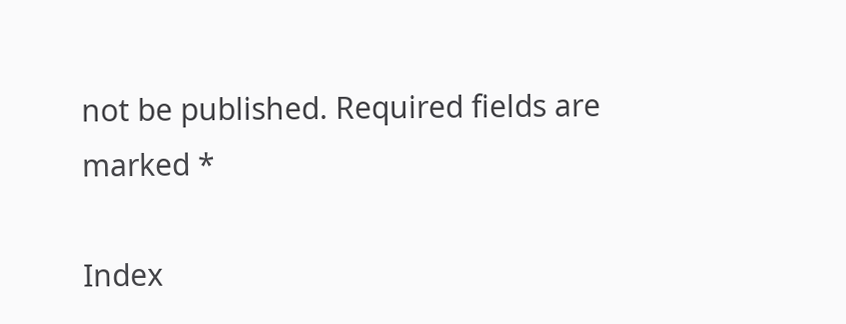not be published. Required fields are marked *

Index